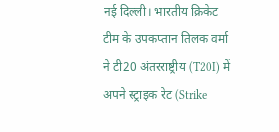नई दिल्ली। भारतीय क्रिकेट टीम के उपकप्तान तिलक वर्मा ने टी20 अंतरराष्ट्रीय (T20I) में अपने स्ट्राइक रेट (Strike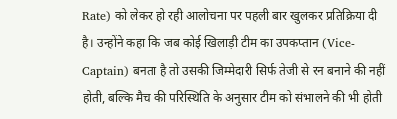Rate) को लेकर हो रही आलोचना पर पहली बार खुलकर प्रतिक्रिया दी है। उन्होंने कहा कि जब कोई खिलाड़ी टीम का उपकप्तान (Vice-Captain) बनता है तो उसकी जिम्मेदारी सिर्फ तेजी से रन बनाने की नहीं होती, बल्कि मैच की परिस्थिति के अनुसार टीम को संभालने की भी होती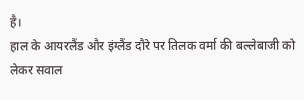है।
हाल के आयरलैंड और इंग्लैंड दौरे पर तिलक वर्मा की बल्लेबाजी को लेकर सवाल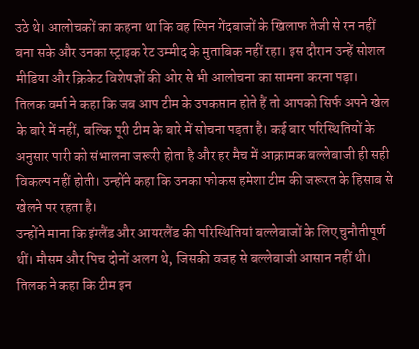उठे थे। आलोचकों का कहना था कि वह स्पिन गेंदबाजों के खिलाफ तेजी से रन नहीं बना सके और उनका स्ट्राइक रेट उम्मीद के मुताबिक नहीं रहा। इस दौरान उन्हें सोशल मीडिया और क्रिकेट विशेषज्ञों की ओर से भी आलोचना का सामना करना पड़ा।
तिलक वर्मा ने कहा कि जब आप टीम के उपकप्तान होते हैं तो आपको सिर्फ अपने खेल के बारे में नहीं, बल्कि पूरी टीम के बारे में सोचना पड़ता है। कई बार परिस्थितियों के अनुसार पारी को संभालना जरूरी होता है और हर मैच में आक्रामक बल्लेबाजी ही सही विकल्प नहीं होती। उन्होंने कहा कि उनका फोकस हमेशा टीम की जरूरत के हिसाब से खेलने पर रहता है।
उन्होंने माना कि इंग्लैंड और आयरलैंड की परिस्थितियां बल्लेबाजों के लिए चुनौतीपूर्ण थीं। मौसम और पिच दोनों अलग थे, जिसकी वजह से बल्लेबाजी आसान नहीं थी। तिलक ने कहा कि टीम इन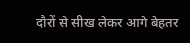दौरों से सीख लेकर आगे बेहतर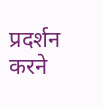प्रदर्शन करने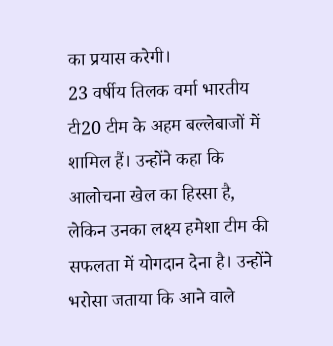का प्रयास करेगी।
23 वर्षीय तिलक वर्मा भारतीय टी20 टीम के अहम बल्लेबाजों में शामिल हैं। उन्होंने कहा कि आलोचना खेल का हिस्सा है, लेकिन उनका लक्ष्य हमेशा टीम की सफलता में योगदान देना है। उन्होंने भरोसा जताया कि आने वाले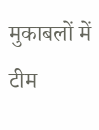मुकाबलों में टीम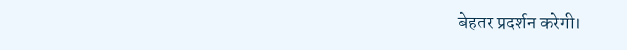बेहतर प्रदर्शन करेगी।